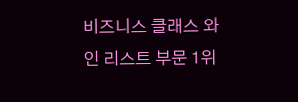비즈니스 클래스 와인 리스트 부문 1위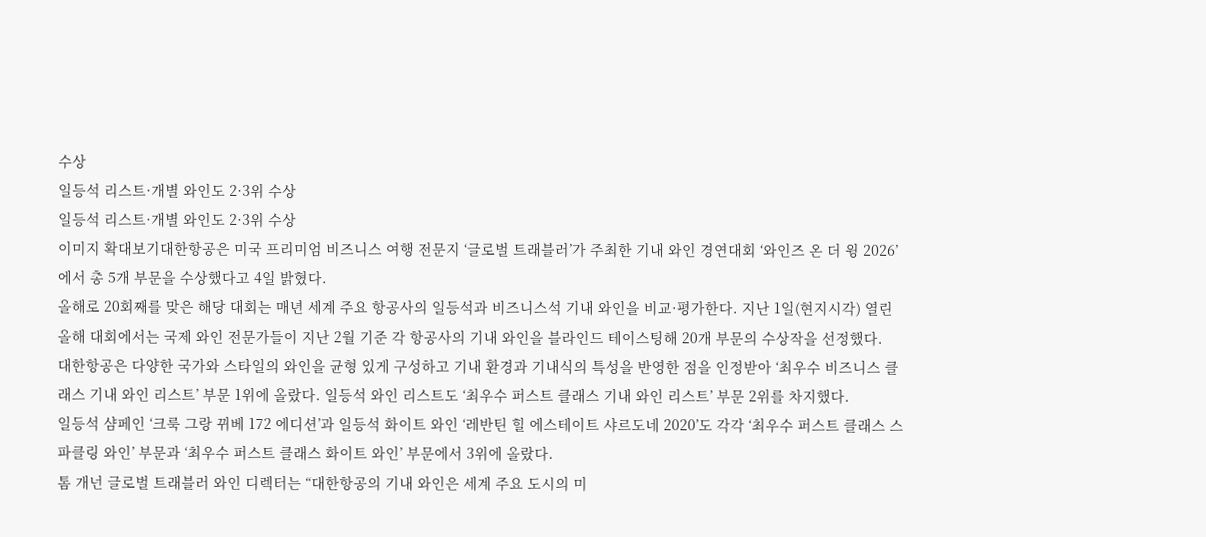수상
일등석 리스트·개별 와인도 2·3위 수상
일등석 리스트·개별 와인도 2·3위 수상
이미지 확대보기대한항공은 미국 프리미엄 비즈니스 여행 전문지 ‘글로벌 트래블러’가 주최한 기내 와인 경연대회 ‘와인즈 온 더 윙 2026’ 에서 총 5개 부문을 수상했다고 4일 밝혔다.
올해로 20회째를 맞은 해당 대회는 매년 세계 주요 항공사의 일등석과 비즈니스석 기내 와인을 비교·평가한다. 지난 1일(현지시각) 열린 올해 대회에서는 국제 와인 전문가들이 지난 2월 기준 각 항공사의 기내 와인을 블라인드 테이스팅해 20개 부문의 수상작을 선정했다.
대한항공은 다양한 국가와 스타일의 와인을 균형 있게 구성하고 기내 환경과 기내식의 특성을 반영한 점을 인정받아 ‘최우수 비즈니스 클래스 기내 와인 리스트’ 부문 1위에 올랐다. 일등석 와인 리스트도 ‘최우수 퍼스트 클래스 기내 와인 리스트’ 부문 2위를 차지했다.
일등석 샴페인 ‘크룩 그랑 뀌베 172 에디션’과 일등석 화이트 와인 ‘레반틴 힐 에스테이트 샤르도네 2020’도 각각 ‘최우수 퍼스트 클래스 스파클링 와인’ 부문과 ‘최우수 퍼스트 클래스 화이트 와인’ 부문에서 3위에 올랐다.
톰 개넌 글로벌 트래블러 와인 디렉터는 “대한항공의 기내 와인은 세계 주요 도시의 미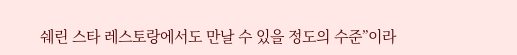쉐린 스타 레스토랑에서도 만날 수 있을 정도의 수준”이라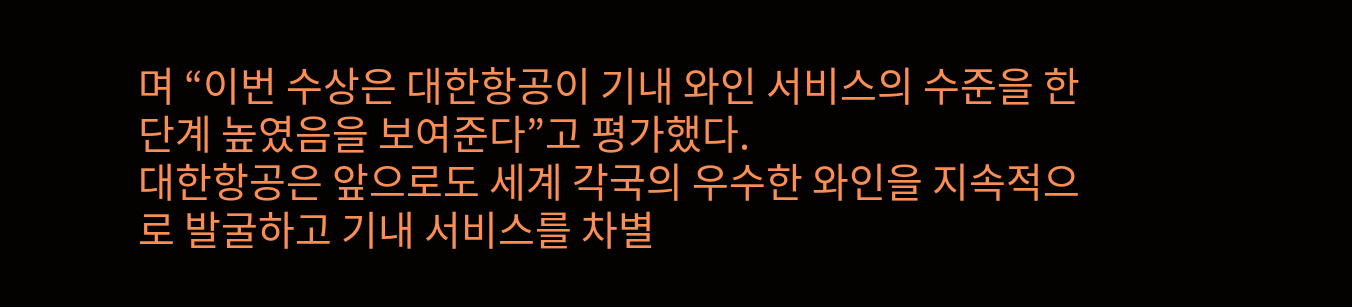며 “이번 수상은 대한항공이 기내 와인 서비스의 수준을 한 단계 높였음을 보여준다”고 평가했다.
대한항공은 앞으로도 세계 각국의 우수한 와인을 지속적으로 발굴하고 기내 서비스를 차별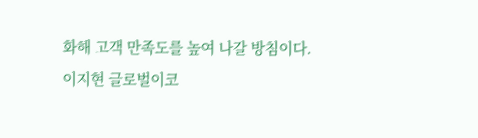화해 고객 만족도를 높여 나갈 방침이다.
이지현 글로벌이코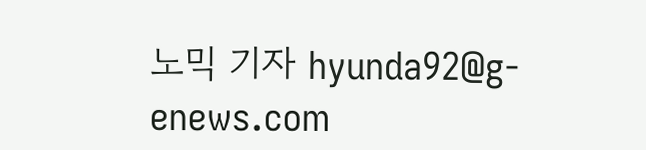노믹 기자 hyunda92@g-enews.com